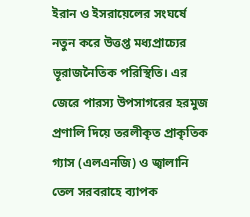ইরান ও ইসরায়েলের সংঘর্ষে নতুন করে উত্তপ্ত মধ্যপ্রাচ্যের ভূরাজনৈতিক পরিস্থিতি। এর জেরে পারস্য উপসাগরের হরমুজ প্রণালি দিয়ে তরলীকৃত প্রাকৃতিক গ্যাস (এলএনজি) ও জ্বালানি তেল সরবরাহে ব্যাপক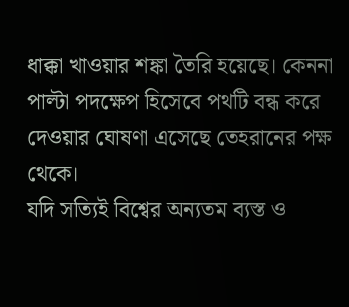ধাক্কা খাওয়ার শঙ্কা তৈরি হয়েছে। কেননা পাল্টা পদক্ষেপ হিসেবে পথটি বন্ধ করে দেওয়ার ঘোষণা এসেছে তেহরানের পক্ষ থেকে।
যদি সত্যিই বিশ্বের অন্যতম ব্যস্ত ও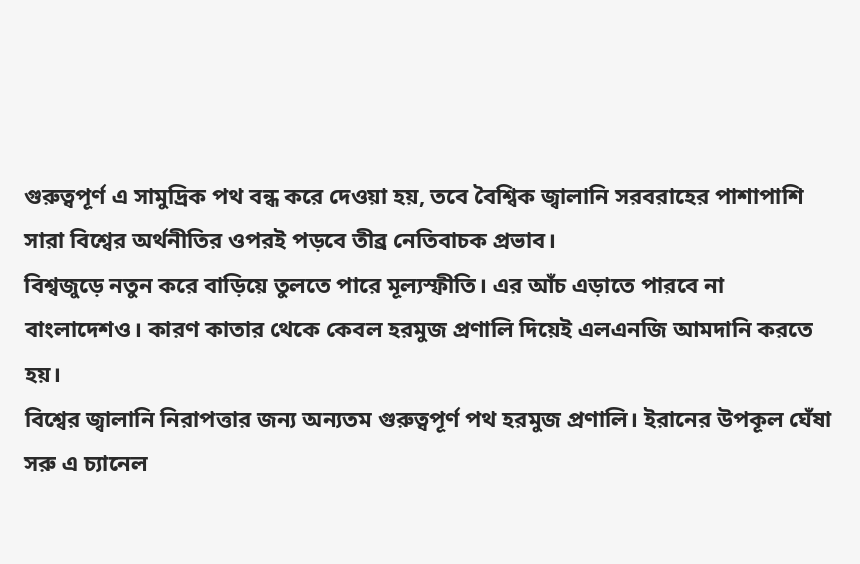গুরুত্বপূর্ণ এ সামুদ্রিক পথ বন্ধ করে দেওয়া হয়, তবে বৈশ্বিক জ্বালানি সরবরাহের পাশাপাশি সারা বিশ্বের অর্থনীতির ওপরই পড়বে তীব্র নেতিবাচক প্রভাব।
বিশ্বজুড়ে নতুন করে বাড়িয়ে তুলতে পারে মূল্যস্ফীতি। এর আঁচ এড়াতে পারবে না বাংলাদেশও। কারণ কাতার থেকে কেবল হরমুজ প্রণালি দিয়েই এলএনজি আমদানি করতে হয়।
বিশ্বের জ্বালানি নিরাপত্তার জন্য অন্যতম গুরুত্বপূর্ণ পথ হরমুজ প্রণালি। ইরানের উপকূল ঘেঁষা সরু এ চ্যানেল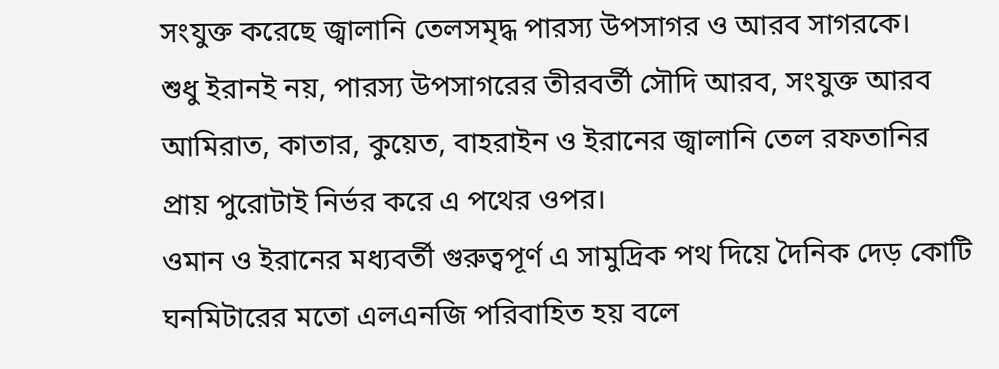সংযুক্ত করেছে জ্বালানি তেলসমৃদ্ধ পারস্য উপসাগর ও আরব সাগরকে।
শুধু ইরানই নয়, পারস্য উপসাগরের তীরবর্তী সৌদি আরব, সংযুক্ত আরব আমিরাত, কাতার, কুয়েত, বাহরাইন ও ইরানের জ্বালানি তেল রফতানির প্রায় পুরোটাই নির্ভর করে এ পথের ওপর।
ওমান ও ইরানের মধ্যবর্তী গুরুত্বপূর্ণ এ সামুদ্রিক পথ দিয়ে দৈনিক দেড় কোটি ঘনমিটারের মতো এলএনজি পরিবাহিত হয় বলে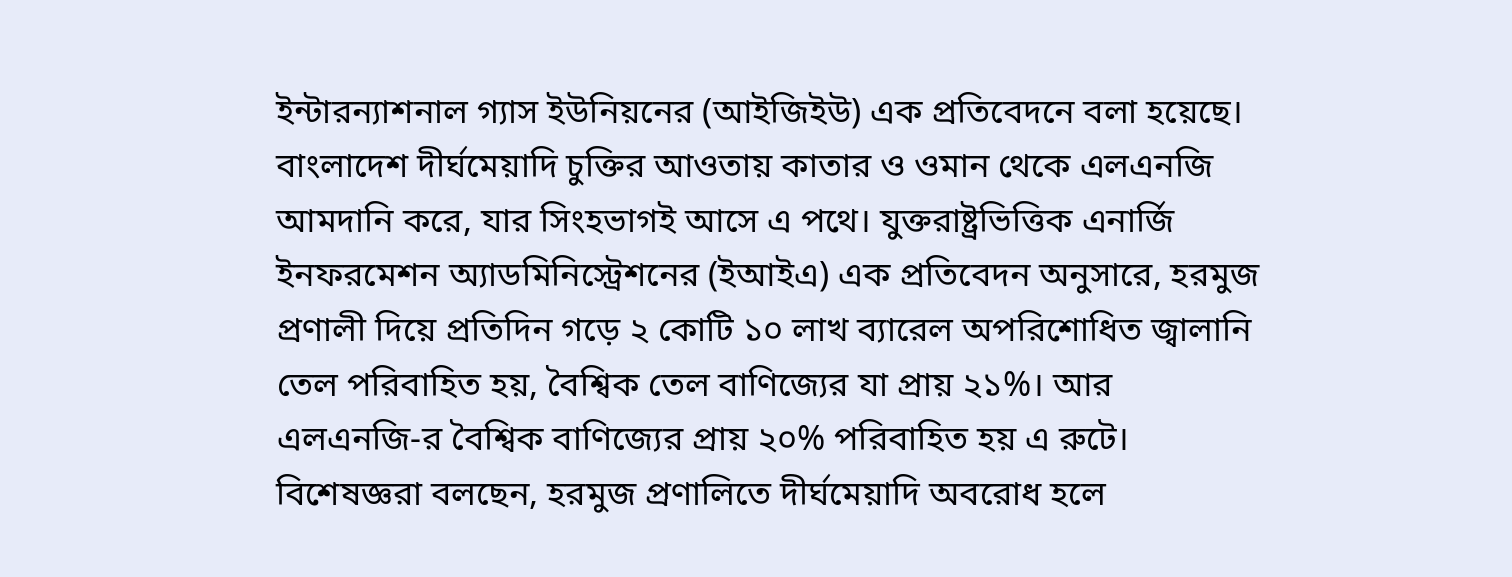ইন্টারন্যাশনাল গ্যাস ইউনিয়নের (আইজিইউ) এক প্রতিবেদনে বলা হয়েছে।
বাংলাদেশ দীর্ঘমেয়াদি চুক্তির আওতায় কাতার ও ওমান থেকে এলএনজি আমদানি করে, যার সিংহভাগই আসে এ পথে। যুক্তরাষ্ট্রভিত্তিক এনার্জি ইনফরমেশন অ্যাডমিনিস্ট্রেশনের (ইআইএ) এক প্রতিবেদন অনুসারে, হরমুজ প্রণালী দিয়ে প্রতিদিন গড়ে ২ কোটি ১০ লাখ ব্যারেল অপরিশোধিত জ্বালানি তেল পরিবাহিত হয়, বৈশ্বিক তেল বাণিজ্যের যা প্রায় ২১%। আর এলএনজি-র বৈশ্বিক বাণিজ্যের প্রায় ২০% পরিবাহিত হয় এ রুটে।
বিশেষজ্ঞরা বলছেন, হরমুজ প্রণালিতে দীর্ঘমেয়াদি অবরোধ হলে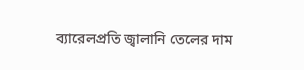ব্যারেলপ্রতি জ্বালানি তেলের দাম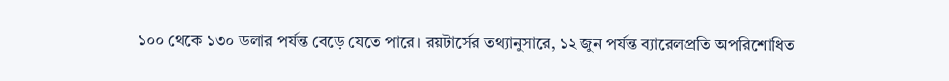১০০ থেকে ১৩০ ডলার পর্যন্ত বেড়ে যেতে পারে। রয়টার্সের তথ্যানুসারে, ১২ জুন পর্যন্ত ব্যারেলপ্রতি অপরিশোধিত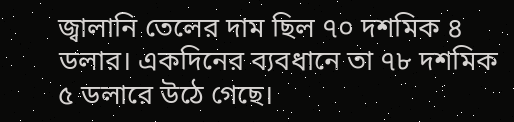জ্বালানি তেলের দাম ছিল ৭০ দশমিক ৪ ডলার। একদিনের ব্যবধানে তা ৭৮ দশমিক ৫ ডলারে উঠে গেছে।